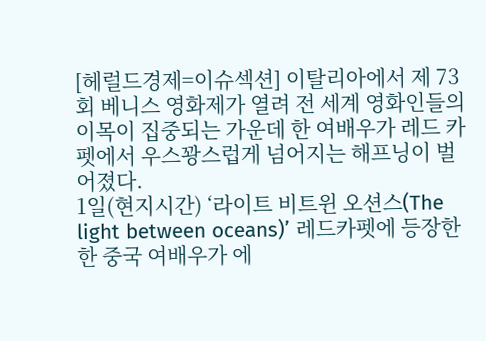[헤럴드경제=이슈섹션] 이탈리아에서 제 73회 베니스 영화제가 열려 전 세계 영화인들의 이목이 집중되는 가운데 한 여배우가 레드 카펫에서 우스꽝스럽게 넘어지는 해프닝이 벌어졌다.
1일(현지시간) ‘라이트 비트윈 오션스(The light between oceans)’ 레드카펫에 등장한 한 중국 여배우가 에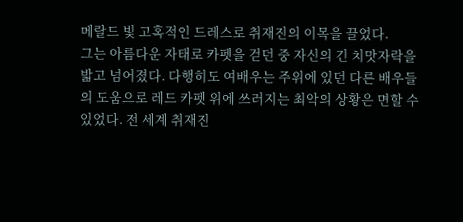메랄드 빛 고혹적인 드레스로 취재진의 이목을 끌었다.
그는 아름다운 자태로 카펫을 걷던 중 자신의 긴 치맛자락을 밟고 넘어졌다. 다행히도 여배우는 주위에 있던 다른 배우들의 도움으로 레드 카펫 위에 쓰러지는 최악의 상황은 면할 수 있었다. 전 세계 취재진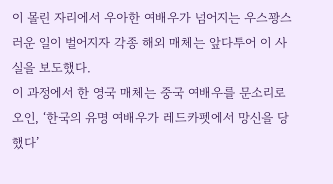이 몰린 자리에서 우아한 여배우가 넘어지는 우스꽝스러운 일이 벌어지자 각종 해외 매체는 앞다투어 이 사실을 보도했다.
이 과정에서 한 영국 매체는 중국 여배우를 문소리로 오인, ‘한국의 유명 여배우가 레드카펫에서 망신을 당했다’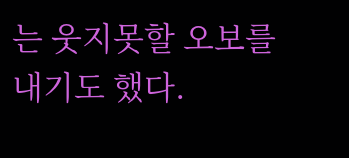는 웃지못할 오보를 내기도 했다.